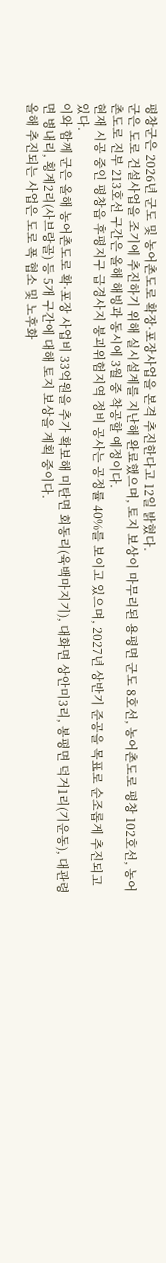평창군은 2026년 군도 및 농어촌도로 확장·포장사업을 본격 추진한다고 12일 밝혔다.
군은 도로 건설사업을 조기에 추진하기 위해 실시설계를 지난해 완료했으며, 토지 보상이 마무리된 용평면 군도 8호선, 농어촌도로 평창 102호선, 농어촌도로 진부 213호선 구간은 올해 해빙과 동시에 3월 중 착공할 예정이다.
현재 시공 중인 평창읍 후평지구 급경사지 붕괴위험지역 정비 공사는 공정률 40%를 보이고 있으며, 2027년 상반기 준공을 목표로 순조롭게 추진되고 있다.
이와 함께 군은 올해 농어촌도로 확·포장 사업비 33억원을 추가 확보해 미탄면 회동리(육백마지기), 대화면 상안미3리, 봉평면 덕거1리(기운동), 대관령면 병내리, 횡계2리(사브랑골) 등 5개 구간에 대해 토지 보상을 계획 중이다.
올해 추진되는 사업은 도로 폭 협소 및 노후화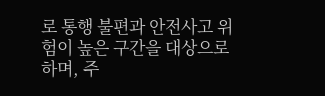로 통행 불편과 안전사고 위험이 높은 구간을 대상으로 하며, 주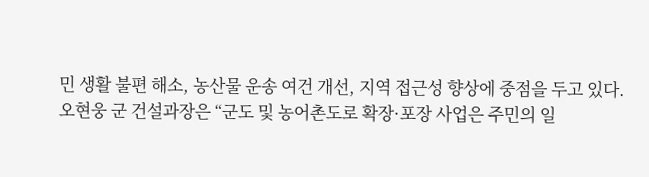민 생활 불편 해소, 농산물 운송 여건 개선, 지역 접근성 향상에 중점을 두고 있다.
오현웅 군 건설과장은 “군도 및 농어촌도로 확장·포장 사업은 주민의 일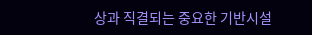상과 직결되는 중요한 기반시설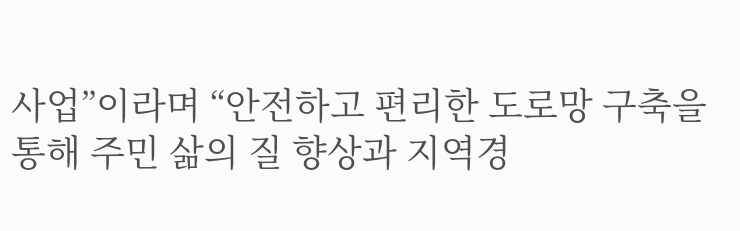사업”이라며 “안전하고 편리한 도로망 구축을 통해 주민 삶의 질 향상과 지역경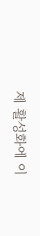제 활성화에 이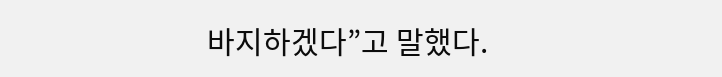바지하겠다”고 말했다.